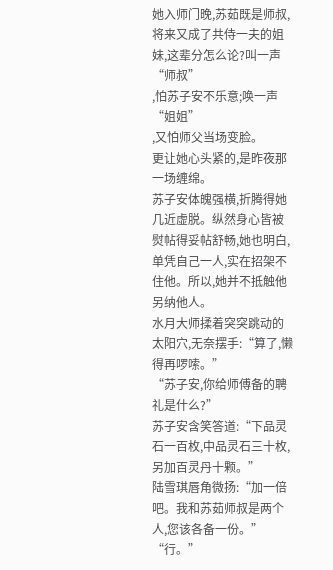她入师门晚,苏茹既是师叔,将来又成了共侍一夫的姐妹,这辈分怎么论?叫一声“师叔”
,怕苏子安不乐意;唤一声“姐姐”
,又怕师父当场变脸。
更让她心头紧的,是昨夜那一场缠绵。
苏子安体魄强横,折腾得她几近虚脱。纵然身心皆被熨帖得妥帖舒畅,她也明白,单凭自己一人,实在招架不住他。所以,她并不抵触他另纳他人。
水月大师揉着突突跳动的太阳穴,无奈摆手:“算了,懒得再啰嗦。”
“苏子安,你给师傅备的聘礼是什么?”
苏子安含笑答道:“下品灵石一百枚,中品灵石三十枚,另加百灵丹十颗。”
陆雪琪唇角微扬:“加一倍吧。我和苏茹师叔是两个人,您该各备一份。”
“行。”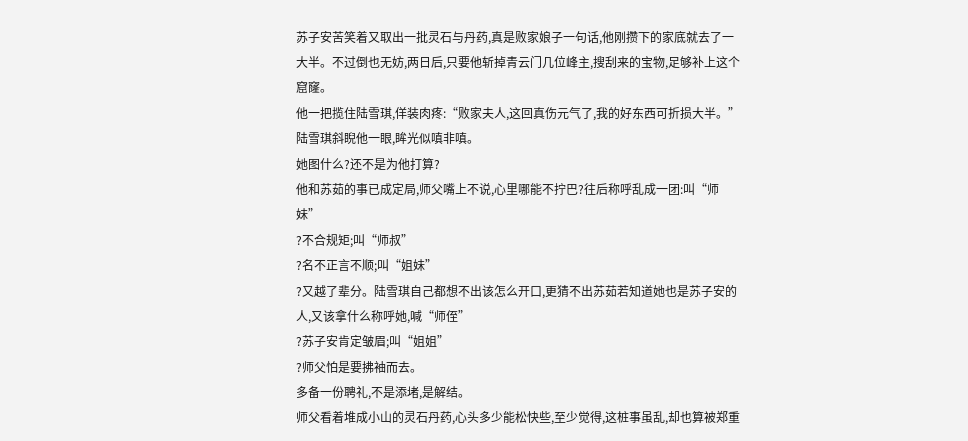苏子安苦笑着又取出一批灵石与丹药,真是败家娘子一句话,他刚攒下的家底就去了一大半。不过倒也无妨,两日后,只要他斩掉青云门几位峰主,搜刮来的宝物,足够补上这个窟窿。
他一把揽住陆雪琪,佯装肉疼:“败家夫人,这回真伤元气了,我的好东西可折损大半。”
陆雪琪斜睨他一眼,眸光似嗔非嗔。
她图什么?还不是为他打算?
他和苏茹的事已成定局,师父嘴上不说,心里哪能不拧巴?往后称呼乱成一团:叫“师妹”
?不合规矩;叫“师叔”
?名不正言不顺;叫“姐妹”
?又越了辈分。陆雪琪自己都想不出该怎么开口,更猜不出苏茹若知道她也是苏子安的人,又该拿什么称呼她,喊“师侄”
?苏子安肯定皱眉;叫“姐姐”
?师父怕是要拂袖而去。
多备一份聘礼,不是添堵,是解结。
师父看着堆成小山的灵石丹药,心头多少能松快些,至少觉得,这桩事虽乱,却也算被郑重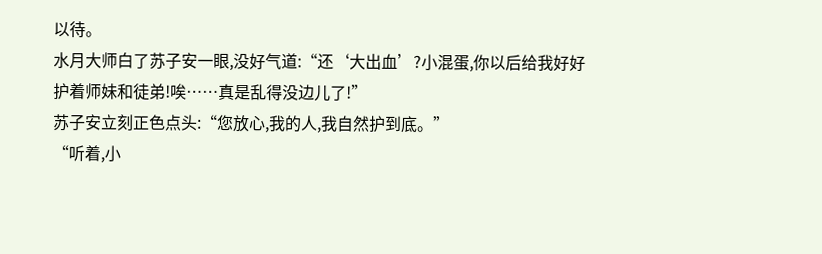以待。
水月大师白了苏子安一眼,没好气道:“还‘大出血’?小混蛋,你以后给我好好护着师妹和徒弟!唉……真是乱得没边儿了!”
苏子安立刻正色点头:“您放心,我的人,我自然护到底。”
“听着,小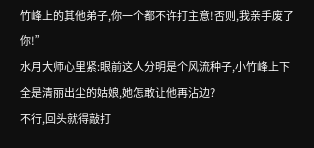竹峰上的其他弟子,你一个都不许打主意!否则,我亲手废了你!”
水月大师心里紧:眼前这人分明是个风流种子,小竹峰上下全是清丽出尘的姑娘,她怎敢让他再沾边?
不行,回头就得敲打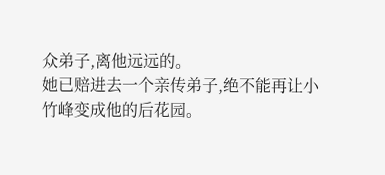众弟子,离他远远的。
她已赔进去一个亲传弟子,绝不能再让小竹峰变成他的后花园。